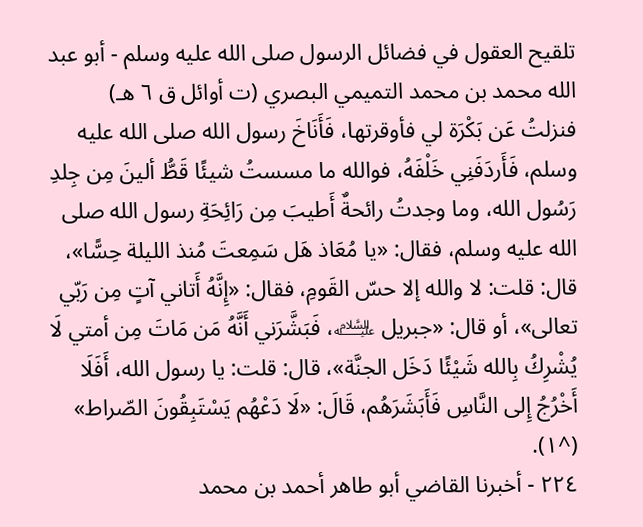تلقيح العقول في فضائل الرسول صلى الله عليه وسلم - أبو عبد الله محمد بن محمد التميمي البصري (ت أوائل ق ٦ هـ)
فنزلتُ عَن بَكْرَة لي فأوقرتها، فَأَنَاخَ رسول الله صلى الله عليه وسلم، فَأَردَفَنِي خَلْفَهُ، فوالله ما مسستُ شيئًا قَطُّ ألينَ مِن جِلدِ رَسُول الله، وما وجدتُ رائحةٌ أَطيبَ مِن رَائِحَةِ رسول الله صلى الله عليه وسلم، فقال: «يا مُعَاذ هَل سَمِعتَ مُنذ الليلة حِسًّا»، قال: قلت: لا والله إلا حسّ القَومِ، فقال: «إِنَّهُ أَتاني آتٍ مِن رَبّي تعالى»، أو قال: «جبريل ﵇، فَبَشَّرَني أَنَّهُ مَن مَاتَ مِن أمتي لَا يُشْرِكُ بِالله شَيْئًا دَخَل الجنَّة»، قال: قلت: يا رسول الله، أَفَلَا أَخْرُجُ إِلى النَّاسِ فَأَبَشَرَهُم، قَالَ: «لَا دَعْهُم يَسْتَبِقُونَ الصّراط» (^١).
٢٢٤ - أخبرنا القاضي أبو طاهر أحمد بن محمد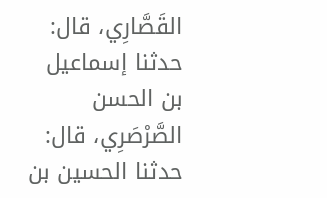القَصَّارِي، قال: حدثنا إسماعيل بن الحسن الصَّرْصَرِي، قال: حدثنا الحسين بن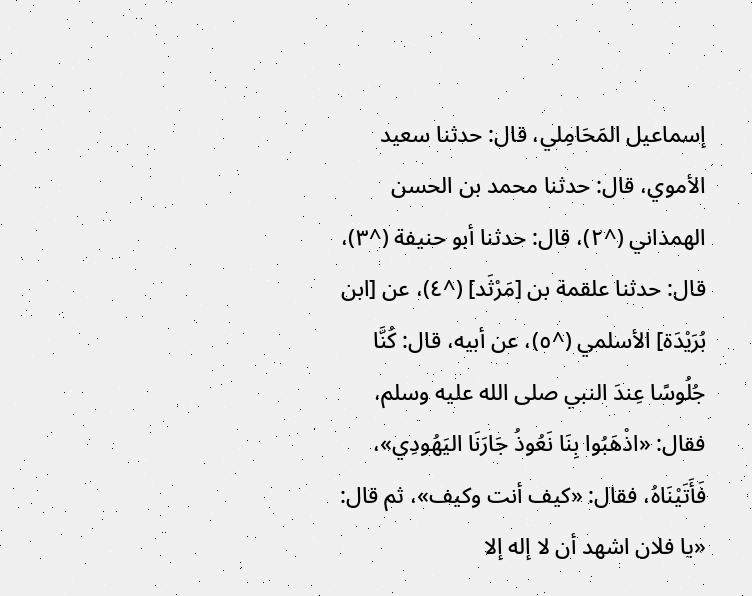إسماعيل المَحَامِلي، قال: حدثنا سعيد الأموي، قال: حدثنا محمد بن الحسن الهمذاني (^٢)، قال: حدثنا أبو حنيفة (^٣)، قال: حدثنا علقمة بن [مَرْثَد] (^٤)، عن [ابن بُرَيْدَة] الأسلمي (^٥)، عن أبيه، قال: كُنَّا جُلُوسًا عِندَ النبي صلى الله عليه وسلم، فقال: «اذْهَبُوا بِنَا نَعُوذُ جَارَنَا اليَهُودِي»، فَأَتَيْنَاهُ، فقال: «كيف أنت وكيف»، ثم قال: «يا فلان اشهد أن لا إله إلا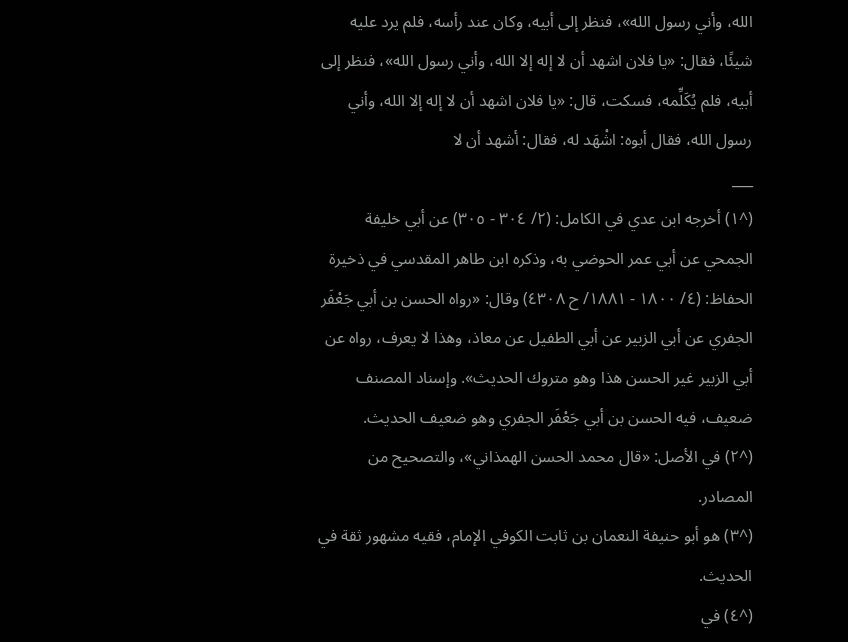الله، وأني رسول الله»، فنظر إلى أبيه، وكان عند رأسه، فلم يرد عليه شيئًا، فقال: «يا فلان اشهد أن لا إله إلا الله، وأني رسول الله»، فنظر إلى أبيه، فلم يُكَلِّمه، فسكت، قال: «يا فلان اشهد أن لا إله إلا الله، وأني رسول الله، فقال أبوه: اشْهَد له، فقال: أشهد أن لا
___
(^١) أخرجه ابن عدي في الكامل: (٢/ ٣٠٤ - ٣٠٥) عن أبي خليفة الجمحي عن أبي عمر الحوضي به، وذكره ابن طاهر المقدسي في ذخيرة الحفاظ: (٤/ ١٨٠٠ - ١٨٨١/ ح ٤٣٠٨) وقال: «رواه الحسن بن أبي جَعْفَر الجفري عن أبي الزبير عن أبي الطفيل عن معاذ، وهذا لا يعرف، رواه عن أبي الزبير غير الحسن هذا وهو متروك الحديث». وإسناد المصنف ضعيف، فيه الحسن بن أبي جَعْفَر الجفري وهو ضعيف الحديث.
(^٢) في الأصل: «قال محمد الحسن الهمذاني»، والتصحيح من المصادر.
(^٣) هو أبو حنيفة النعمان بن ثابت الكوفي الإمام، فقيه مشهور ثقة في الحديث.
(^٤) في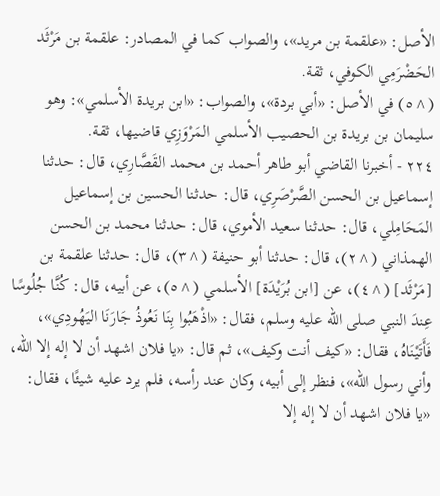الأصل: «علقمة بن مريد»، والصواب كما في المصادر: علقمة بن مَرْثَد الحَضْرَمِي الكوفي، ثقة.
(^٥) في الأصل: «أبي بردة»، والصواب: «ابن بريدة الأسلمي»: وهو سليمان بن بريدة بن الحصيب الأسلمي المَرْوَزِي قاضيها، ثقة.
٢٢٤ - أخبرنا القاضي أبو طاهر أحمد بن محمد القَصَّارِي، قال: حدثنا إسماعيل بن الحسن الصَّرْصَرِي، قال: حدثنا الحسين بن إسماعيل المَحَامِلي، قال: حدثنا سعيد الأموي، قال: حدثنا محمد بن الحسن الهمذاني (^٢)، قال: حدثنا أبو حنيفة (^٣)، قال: حدثنا علقمة بن [مَرْثَد] (^٤)، عن [ابن بُرَيْدَة] الأسلمي (^٥)، عن أبيه، قال: كُنَّا جُلُوسًا عِندَ النبي صلى الله عليه وسلم، فقال: «اذْهَبُوا بِنَا نَعُوذُ جَارَنَا اليَهُودِي»، فَأَتَيْنَاهُ، فقال: «كيف أنت وكيف»، ثم قال: «يا فلان اشهد أن لا إله إلا الله، وأني رسول الله»، فنظر إلى أبيه، وكان عند رأسه، فلم يرد عليه شيئًا، فقال: «يا فلان اشهد أن لا إله إلا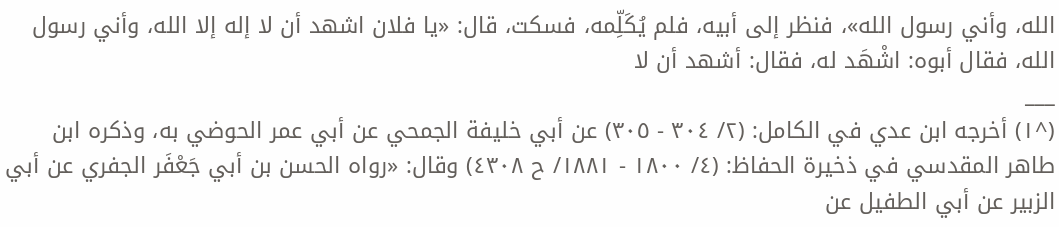الله، وأني رسول الله»، فنظر إلى أبيه، فلم يُكَلِّمه، فسكت، قال: «يا فلان اشهد أن لا إله إلا الله، وأني رسول الله، فقال أبوه: اشْهَد له، فقال: أشهد أن لا
___
(^١) أخرجه ابن عدي في الكامل: (٢/ ٣٠٤ - ٣٠٥) عن أبي خليفة الجمحي عن أبي عمر الحوضي به، وذكره ابن طاهر المقدسي في ذخيرة الحفاظ: (٤/ ١٨٠٠ - ١٨٨١/ ح ٤٣٠٨) وقال: «رواه الحسن بن أبي جَعْفَر الجفري عن أبي الزبير عن أبي الطفيل عن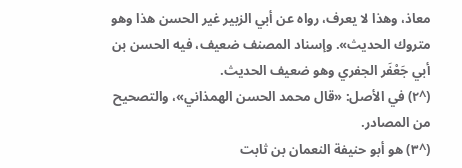معاذ، وهذا لا يعرف، رواه عن أبي الزبير غير الحسن هذا وهو متروك الحديث». وإسناد المصنف ضعيف، فيه الحسن بن أبي جَعْفَر الجفري وهو ضعيف الحديث.
(^٢) في الأصل: «قال محمد الحسن الهمذاني»، والتصحيح من المصادر.
(^٣) هو أبو حنيفة النعمان بن ثابت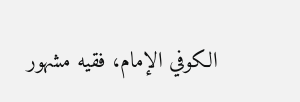الكوفي الإمام، فقيه مشهور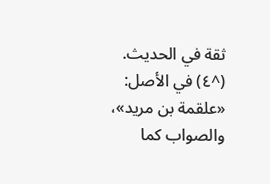ثقة في الحديث.
(^٤) في الأصل: «علقمة بن مريد»، والصواب كما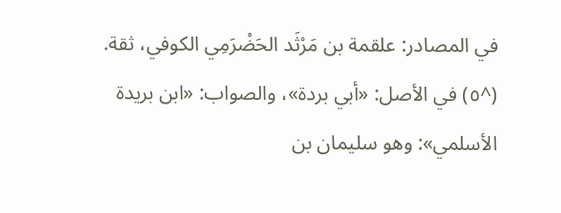في المصادر: علقمة بن مَرْثَد الحَضْرَمِي الكوفي، ثقة.
(^٥) في الأصل: «أبي بردة»، والصواب: «ابن بريدة الأسلمي»: وهو سليمان بن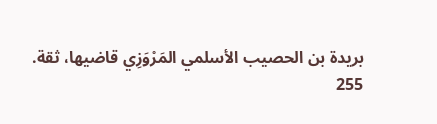بريدة بن الحصيب الأسلمي المَرْوَزِي قاضيها، ثقة.
255